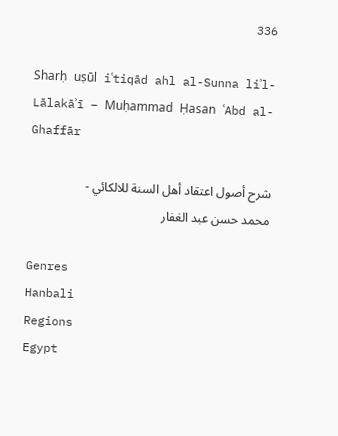336

Sharḥ uṣūl iʿtiqād ahl al-Sunna liʾl-Lālakāʾī – Muḥammad Ḥasan ʿAbd al-Ghaffār

شرح أصول اعتقاد أهل السنة للالكائي - محمد حسن عبد الغفار

Genres
Hanbali
Regions
Egypt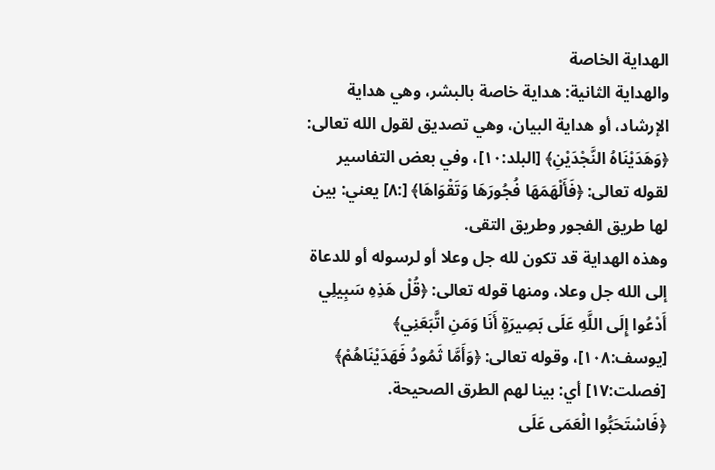الهداية الخاصة
والهداية الثانية: هداية خاصة بالبشر، وهي هداية الإرشاد، أو هداية البيان، وهي تصديق لقول الله تعالى: ﴿وَهَدَيْنَاهُ النَّجْدَيْنِ﴾ [البلد:١٠]، وفي بعض التفاسير لقوله تعالى: ﴿فَأَلْهَمَهَا فُجُورَهَا وَتَقْوَاهَا﴾ [:٨] يعني: بين لها طريق الفجور وطريق التقى.
وهذه الهداية قد تكون لله جل وعلا أو لرسوله أو للدعاة إلى الله جل وعلا، ومنها قوله تعالى: ﴿قُلْ هَذِهِ سَبِيلِي أَدْعُوا إِلَى اللَّهِ عَلَى بَصِيرَةٍ أَنَا وَمَنِ اتَّبَعَنِي﴾ [يوسف:١٠٨]، وقوله تعالى: ﴿وَأَمَّا ثَمُودُ فَهَدَيْنَاهُمْ﴾ [فصلت:١٧] أي: بينا لهم الطرق الصحيحة.
﴿فَاسْتَحَبُّوا الْعَمَى عَلَى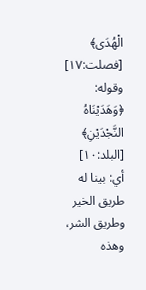الْهُدَى﴾ [فصلت:١٧] وقوله: ﴿وَهَدَيْنَاهُ النَّجْدَيْنِ﴾ [البلد:١٠] أي: بينا له طريق الخير وطريق الشر، وهذه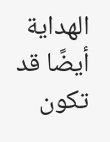الهداية أيضًا قد تكون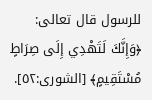للرسول قال تعالى: ﴿وَإِنَّكَ لَتَهْدِي إِلَى صِرَاطٍ مُسْتَقِيمٍ﴾ [الشورى:٥٢].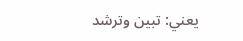يعني: تبين وترشد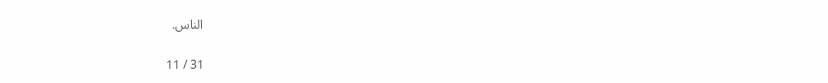الناس.

31 / 11